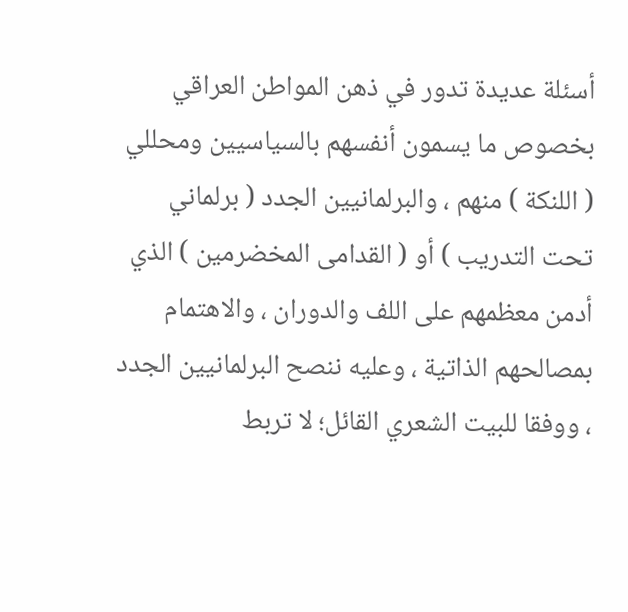أسئلة عديدة تدور في ذهن المواطن العراقي بخصوص ما يسمون أنفسهم بالسياسيين ومحللي ( اللنكة ) منهم ، والبرلمانيين الجدد ( برلماني تحت التدريب ) أو ( القدامى المخضرمين ) الذي أدمن معظمهم على اللف والدوران ، والاهتمام بمصالحهم الذاتية ، وعليه ننصح البرلمانيين الجدد ، ووفقا للبيت الشعري القائل؛ لا تربط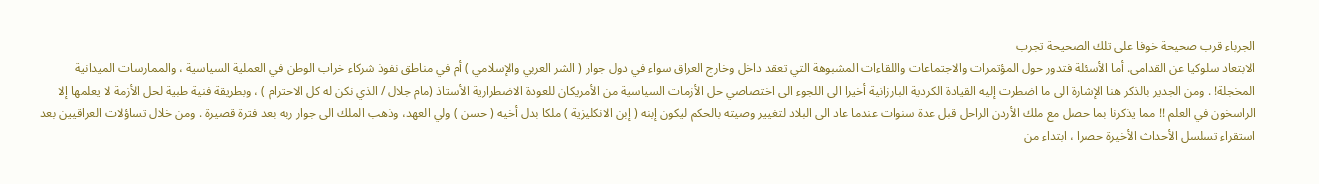الجرباء قرب صحيحة خوفا على تلك الصحيحة تجرب
الابتعاد سلوكيا عن القدامى. أما الأسئلة فتدور حول المؤتمرات والاجتماعات واللقاءات المشبوهة التي تعقد داخل وخارج العراق سواء في دول جوار ( الشر العربي والإسلامي ) أم في مناطق نفوذ شركاء خراب الوطن في العملية السياسية ، والممارسات الميدانية المخجلة! . ومن الجدير بالذكر هنا الإشارة الى ما اضطرت إليه القيادة الكردية البارزانية أخيرا الى اللجوء الى اختصاصي حل الأزمات السياسية من الأمريكان للعودة الاضطرارية الأستاذ (مام جلال / الذي نكن له كل الاحترام ) ، وبطريقة فنية طبية لحل الأزمة لا يعلمها إلا الراسخون في العلم !! مما يذكرنا بما حصل مع ملك الأردن الراحل قبل عدة سنوات عندما عاد الى البلاد لتغيير وصيته بالحكم ليكون إبنه ( إبن الانكليزية ) ملكا بدل أخيه ( حسن ) ولي العهد، وذهب الملك الى جوار ربه بعد فترة قصيرة . ومن خلال تساؤلات العراقيين بعد استقراء تسلسل الأحداث الأخيرة حصرا ، ابتداء من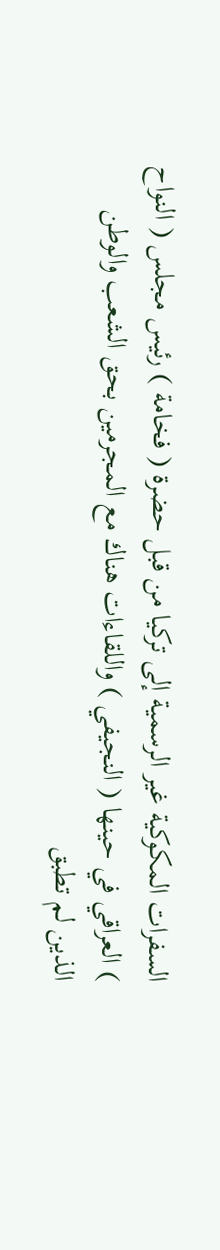السفرات المكوكية غير الرسمية إلى تركيا من قبل حضرة ( فخامة ) رئيس مجلس ( النواح ) العراقي في حينها ( النجيفي ) واللقاءات هناك مع المجرمين بحق الشعب والوطن الذين لم تطبق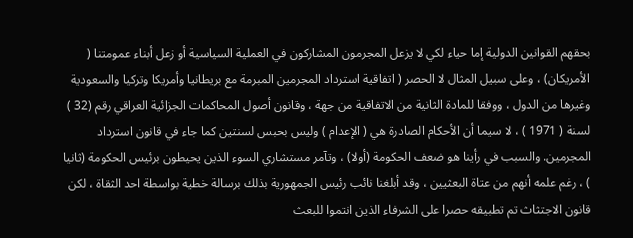بحقهم القوانين الدولية إما حياء لكي لا يزعل المجرمون المشاركون في العملية السياسية أو زعل أبناء عمومتنا ( الأمريكان) ، وعلى سبيل المثال لا الحصر ( اتفاقية استرداد المجرمين المبرمة مع بريطانيا وأمريكا وتركيا والسعودية وغيرها من الدول ، ووفقا للمادة الثانية من الاتفاقية من جهة ، وقانون أصول المحاكمات الجزائية العراقي رقم (32 ) لسنة ( 1971 ) ، لا سيما أن الأحكام الصادرة هي ( الإعدام ) وليس بحبس لسنتين كما جاء في قانون استرداد المجرمين. والسبب في رأينا هو ضعف الحكومة (أولا) ، وتآمر مستشاري السوء الذين يحيطون برئيس الحكومة (ثانيا ) ، رغم علمه أنهم من عتاة البعثيين ، وقد أبلغنا نائب رئيس الجمهورية بذلك برسالة خطية بواسطة احد الثقاة ، لكن قانون الاجتثاث تم تطبيقه حصرا على الشرفاء الذين انتموا للبعث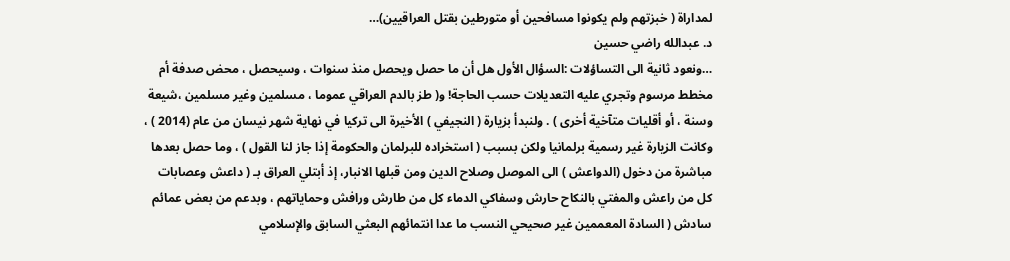لمداراة ( خبزتهم ولم يكونوا مسافحين أو متورطين بقتل العراقيين)…
د. عبدالله راضي حسين
…ونعود ثانية الى التساؤلات :السؤال الأول هل أن ما حصل ويحصل منذ سنوات ، وسيحصل ، محض صدفة أم مخطط مرسوم وتجري عليه التعديلات حسب الحاجة! و( طز بالدم العراقي عموما ، مسلمين وغير مسلمين ،شيعة وسنة ، أو أقليات متآخية أخرى ) . ولنبدأ بزيارة ( النجيفي ) الأخيرة الى تركيا في نهاية شهر نيسان من عام (2014 ) ، وكانت الزيارة غير رسمية برلمانيا ولكن بسبب ( استخراده للبرلمان والحكومة إذا جاز لنا القول ) ، وما حصل بعدها مباشرة من دخول (الدواعش ) الى الموصل وصلاح الدين ومن قبلها الانبار، إذ أبتلي العراق بـ ( داعش وعصابات كل من راعش والمفتي بالنكاح حارش وسفاكي الدماء كل من طارش ورافش وحماياتهم ، وبدعم من بعض عمائم سادش ( السادة المعممين غير صحيحي النسب ما عدا انتمائهم البعثي السابق والإسلامي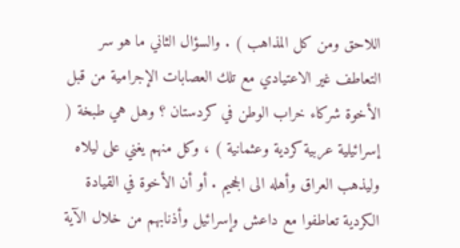اللاحق ومن كل المذاهب ) . والسؤال الثاني ما هو سر التعاطف غير الاعتيادي مع تلك العصابات الإجرامية من قبل الأخوة شركاء خراب الوطن في كردستان ؟ وهل هي طبخة ( إسرائيلية عربية كردية وعثمانية ) ، وكل منهم يغني على ليلاه وليذهب العراق وأهله الى الجحيم . أو أن الأخوة في القيادة الكردية تعاطفوا مع داعش وإسرائيل وأذنابهم من خلال الآية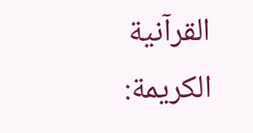القرآنية الكريمة: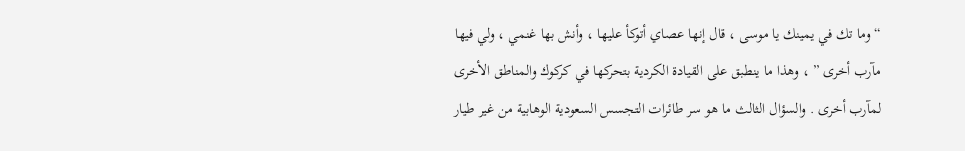“وما تك في يمينك يا موسى ، قال إنها عصاي أتوكأ عليها ، وأنش بها غنمي ، ولي فيها مآرب أخرى ” ، وهذا ما ينطبق على القيادة الكردية بتحركها في كركوك والمناطق الأخرى لمآرب أخرى . والسؤال الثالث ما هو سر طائرات التجسس السعودية الوهابية من غير طيار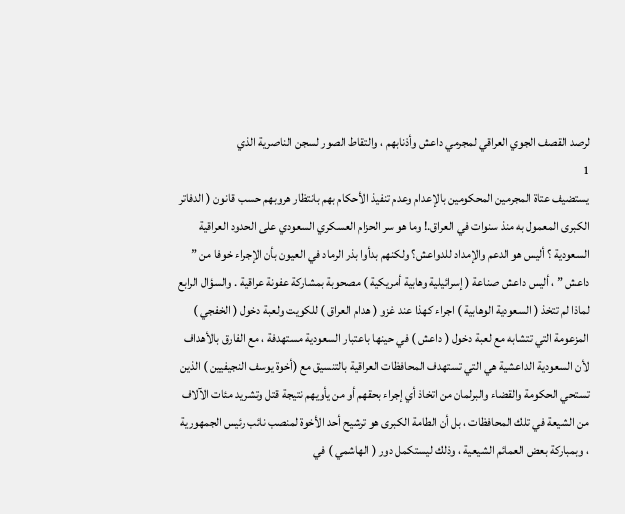لرصد القصف الجوي العراقي لمجرمي داعش وأذنابهم ، والتقاط الصور لسجن الناصرية الذي
1
يستضيف عتاة المجرمين المحكومين بالإعدام وعدم تنفيذ الأحكام بهم بانتظار هروبهم حسب قانون ( الدفاتر الكبرى المعمول به منذ سنوات في العراق.! وما هو سر الحزام العسكري السعودي على الحدود العراقية السعودية ؟ أليس هو الدعم والإمداد للدواعش؟ ولكنهم بدأوا بذر الرماد في العيون بأن الإجراء خوفا من ” داعش ” ، أليس داعش صناعة ( إسرائيلية وهابية أمريكية ) مصحوبة بمشاركة عفونة عراقية . والسؤال الرابع لماذا لم تتخذ ( السعودية الوهابية ) اجراء كهذا عند غزو ( هدام العراق ) للكويت ولعبة دخول ( الخفجي ) المزعومة التي تتشابه مع لعبة دخول ( داعش ) في حينها باعتبار السعودية مستهدفة ، مع الفارق بالأهداف لأن السعودية الداعشية هي التي تستهدف المحافظات العراقية بالتنسيق مع (أخوة يوسف النجيفيين ) الذين تستحي الحكومة والقضاء والبرلمان من اتخاذ أي إجراء بحقهم أو من يأويهم نتيجة قتل وتشريد مئات الآلاف من الشيعة في تلك المحافظات ، بل أن الطامة الكبرى هو ترشيح أحد الأخوة لمنصب نائب رئيس الجمهورية ، وبمباركة بعض العمائم الشيعية ، وذلك ليستكمل دور ( الهاشمي ) في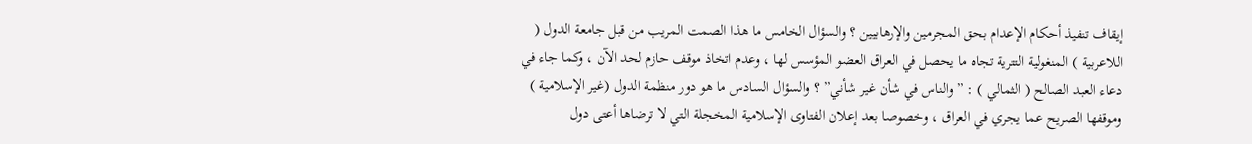إيقاف تنفيذ أحكام الإعدام بحق المجرمين والإرهابيين ؟ والسؤال الخامس ما هذا الصمت المريب من قبل جامعة الدول ( اللاعربية ) المنغولية التترية تجاه ما يحصل في العراق العضو المؤسس لها ، وعدم اتخاذ موقف حازم لحد الآن ، وكما جاء في دعاء العبد الصالح ( الثمالي ) : ” والناس في شأن غير شأني” ؟ والسؤال السادس ما هو دور منظمة الدول (غير الإسلامية ) وموقفها الصريح عما يجري في العراق ، وخصوصا بعد إعلان الفتاوى الإسلامية المخجلة التي لا ترضاها أعتى دول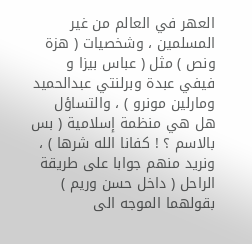العهر في العالم من غير المسلمين ، وشخصيات ( هزة ونص ) مثل ( عباس بيزا و فيفي عبدة وبرلنتي عبدالحميد ومارلين مونرو ) ، والتساؤل هل هي منظمة إسلامية ( بس بالاسم ؟ ! كفانا الله شرها ) ، ونريد منهم جوابا على طريقة الراحل ( داخل حسن وريم ) بقولهما الموجه الى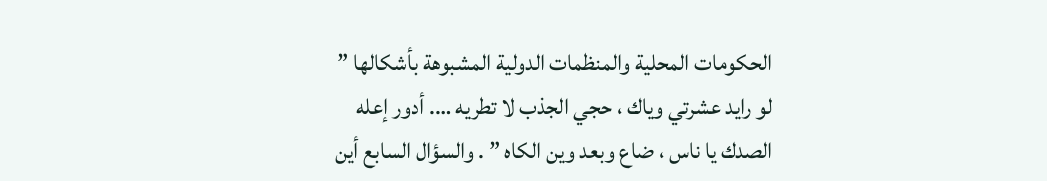الحكومات المحلية والمنظمات الدولية المشبوهة بأشكالها ” لو رايد عشرتي وياك ، حجي الجذب لا تطريه …. أدور إعله الصدك يا ناس ، ضاع وبعد وين الكاه ” . والسؤال السابع أين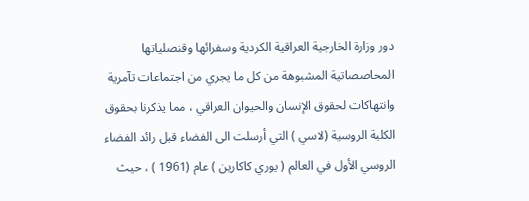دور وزارة الخارجية العراقية الكردية وسفرائها وقنصلياتها المحاصصاتية المشبوهة من كل ما يجري من اجتماعات تآمرية وانتهاكات لحقوق الإنسان والحيوان العراقي ، مما يذكرنا بحقوق الكلبة الروسية (لاسي ) التي أرسلت الى الفضاء قبل رائد الفضاء الروسي الأول في العالم ( يوري كاكارين ) عام (1961 ) ، حيث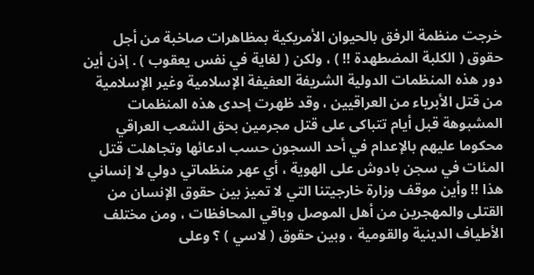خرجت منظمة الرفق بالحيوان الأمريكية بمظاهرات صاخبة من أجل حقوق ( الكلبة المضطهدة !! ) ، ولكن ( لغاية في نفس يعقوب ) . إذن أين دور هذه المنظمات الدولية الشريفة العفيفة الإسلامية وغير الإسلامية من قتل الأبرياء من العراقيين ، وقد ظهرت إحدى هذه المنظمات المشبوهة قبل أيام تتباكى على قتل مجرمين بحق الشعب العراقي محكوما عليهم بالإعدام في أحد السجون حسب ادعائها وتجاهلت قتل المئات في سجن بادوش على الهوية ، أي عهر منظماتي دولي لا إنساني هذا !! وأين موقف وزارة خارجيتنا التي لا تميز بين حقوق الإنسان من القتلى والمهجرين من أهل الموصل وباقي المحافظات ، ومن مختلف الأطياف الدينية والقومية ، وبين حقوق ( لاسي ) ؟ وعلى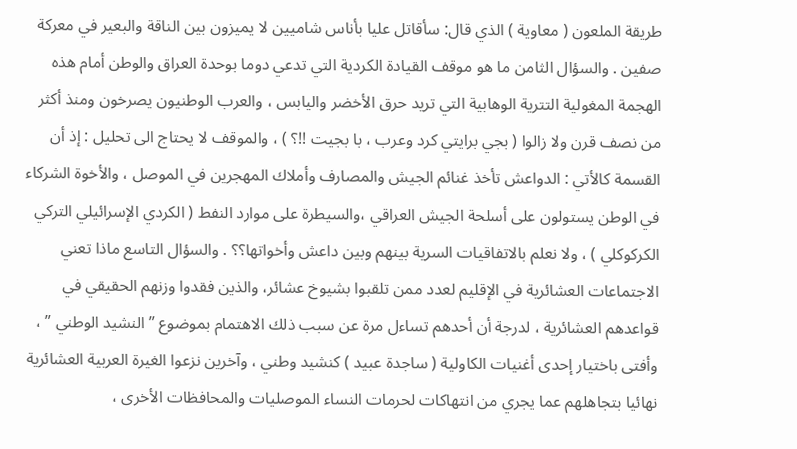طريقة الملعون ( معاوية ) الذي قال: سأقاتل عليا بأناس شاميين لا يميزون بين الناقة والبعير في معركة صفين . والسؤال الثامن ما هو موقف القيادة الكردية التي تدعي دوما بوحدة العراق والوطن أمام هذه الهجمة المغولية التترية الوهابية التي تريد حرق الأخضر واليابس ، والعرب الوطنيون يصرخون ومنذ أكثر من نصف قرن ولا زالوا ( بجي برايتي كرد وعرب ، با بجيت !!؟ ) ، والموقف لا يحتاج الى تحليل : إذ أن القسمة كالأتي : الدواعش تأخذ غنائم الجيش والمصارف وأملاك المهجرين في الموصل ، والأخوة الشركاء في الوطن يستولون على أسلحة الجيش العراقي ،والسيطرة على موارد النفط ( الكردي الإسرائيلي التركي الكركوكلي ) ، ولا نعلم بالاتفاقيات السرية بينهم وبين داعش وأخواتها؟؟ . والسؤال التاسع ماذا تعني الاجتماعات العشائرية في الإقليم لعدد ممن تلقبوا بشيوخ عشائر، والذين فقدوا وزنهم الحقيقي في قواعدهم العشائرية ، لدرجة أن أحدهم تساءل مرة عن سبب ذلك الاهتمام بموضوع ” النشيد الوطني ” ، وأفتى باختيار إحدى أغنيات الكاولية ( ساجدة عبيد ) كنشيد وطني ، وآخرين نزعوا الغيرة العربية العشائرية نهائيا بتجاهلهم عما يجري من انتهاكات لحرمات النساء الموصليات والمحافظات الأخرى ،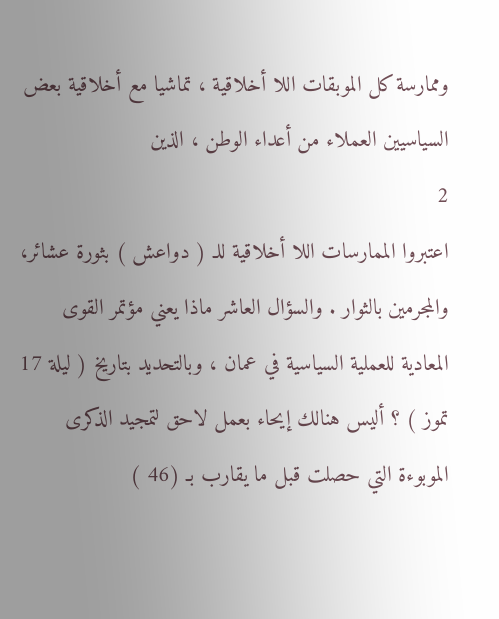وممارسة كل الموبقات اللا أخلاقية ، تماشيا مع أخلاقية بعض السياسيين العملاء من أعداء الوطن ، الذين
2
اعتبروا الممارسات اللا أخلاقية للـ ( دواعش ) بثورة عشائر، والمجرمين بالثوار . والسؤال العاشر ماذا يعني مؤتمر القوى المعادية للعملية السياسية في عمان ، وبالتحديد بتاريخ ( ليلة 17 تموز ) ؟ أليس هنالك إيحاء بعمل لاحق لتمجيد الذكرى الموبوءة التي حصلت قبل ما يقارب بـ (46 )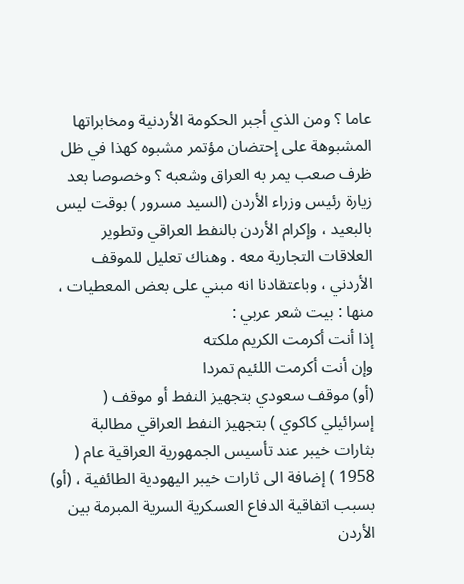عاما ؟ ومن الذي أجبر الحكومة الأردنية ومخابراتها المشبوهة على إحتضان مؤتمر مشبوه كهذا في ظل ظرف صعب يمر به العراق وشعبه ؟ وخصوصا بعد زيارة رئيس وزراء الأردن (السيد مسرور ) بوقت ليس بالبعيد ، وإكرام الأردن بالنفط العراقي وتطوير العلاقات التجارية معه . وهناك تعليل للموقف الأردني ، وباعتقادنا انه مبني على بعض المعطيات ، منها : بيت شعر عربي :
إذا أنت أكرمت الكريم ملكته
وإن أنت أكرمت اللئيم تمردا
(أو) موقف سعودي بتجهيز النفط أو موقف ( إسرائيلي كاكوي ) بتجهيز النفط العراقي مطالبة بثارات خيبر عند تأسيس الجمهورية العراقية عام ( 1958 ) إضافة الى ثارات خيبر اليهودية الطائفية ، (أو) بسبب اتفاقية الدفاع العسكرية السرية المبرمة بين الأردن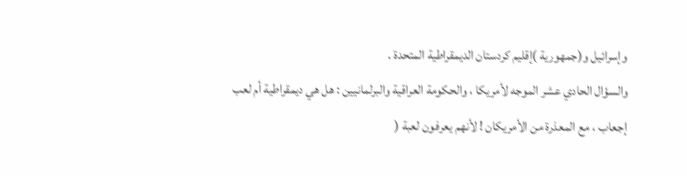وإسرائيل و(جمهورية )إقليم كردستان الديمقراطية المتحدة .
والسؤال الحادي عشر الموجه لأمريكا ، والحكومة العراقية والبرلمانيين : هل هي ديمقراطية أم لعب إجعاب ، مع المعذرة من الأمريكان ! لأنهم يعرفون لعبة (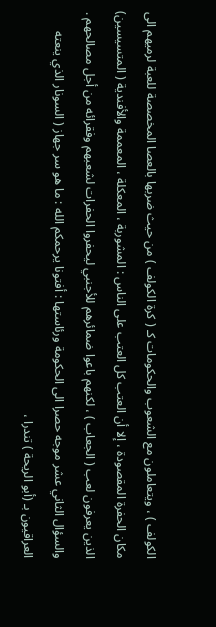الكولف ) ، ويتعاملون مع الشعوب والحكومات كـ ( كرة الكولف ) من حيث ضربها بالعصا المخصصة للعبة لرميهم الى مكان الحفرة المقصودة ، إلا أن العتب كل العتب على الناس : المشوربة ، المعكلة ، المعممة والأفندية ( المتسيسين) الذين يعرفون لعب ( الجعاب ) ، لكنهم باعوا ضمائرهم للأجنبي ليحفروا الحفرات لشعبهم وفقرائه من أجل مصالحهم .
والسؤال الثاني عشر موجه حصرا الى الحكومة ورئاستها : أفتونا يرحمكم الله : ما هو سر جهاز ( السونار الذي ينعته العراقيون بـ (أبو الريحة ) تندرا ،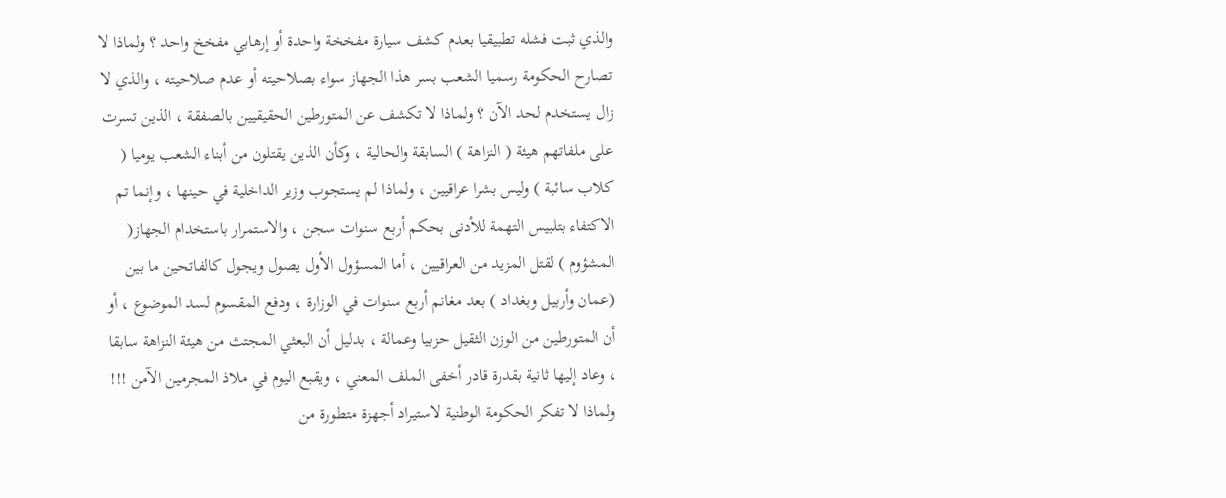والذي ثبت فشله تطبيقيا بعدم كشف سيارة مفخخة واحدة أو إرهابي مفخخ واحد ؟ ولماذا لا تصارح الحكومة رسميا الشعب بسر هذا الجهاز سواء بصلاحيته أو عدم صلاحيته ، والذي لا زال يستخدم لحد الآن ؟ ولماذا لا تكشف عن المتورطين الحقيقيين بالصفقة ، الذين تسرت على ملفاتهم هيئة ( النزاهة ) السابقة والحالية ، وكأن الذين يقتلون من أبناء الشعب يوميا ( كلاب سائبة ) وليس بشرا عراقيين ، ولماذا لم يستجوب وزير الداخلية في حينها ، وإنما تم الاكتفاء بتلبيس التهمة للأدنى بحكم أربع سنوات سجن ، والاستمرار باستخدام الجهاز( المشؤوم ) لقتل المزيد من العراقيين ، أما المسؤول الأول يصول ويجول كالفاتحين ما بين (عمان وأربيل وبغداد ) بعد مغانم أربع سنوات في الوزارة ، ودفع المقسوم لسد الموضوع ، أو أن المتورطين من الوزن الثقيل حزبيا وعمالة ، بدليل أن البعثي المجتث من هيئة النزاهة سابقا ، وعاد إليها ثانية بقدرة قادر أخفى الملف المعني ، ويقبع اليوم في ملاذ المجرمين الآمن !!! ولماذا لا تفكر الحكومة الوطنية لاستيراد أجهزة متطورة من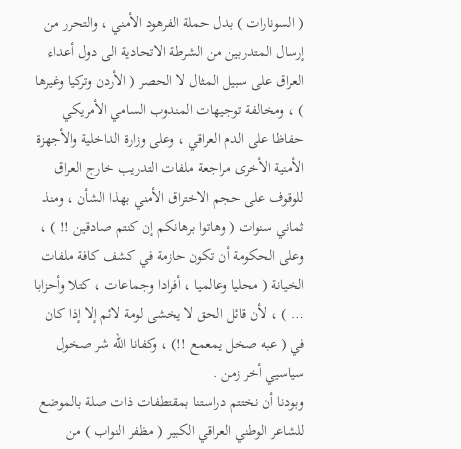( السونارات ) بدل حملة الفرهود الأمني ، والتحرر من إرسال المتدربين من الشرطة الاتحادية الى دول أعداء العراق على سبيل المثال لا الحصر ( الأردن وتركيا وغيرها ) ، ومخالفة توجيهات المندوب السامي الأمريكي حفاظا على الدم العراقي ، وعلى وزارة الداخلية والأجهزة الأمنية الأخرى مراجعة ملفات التدريب خارج العراق للوقوف على حجم الاختراق الأمني بهذا الشأن ، ومنذ ثماني سنوات ( وهاتوا برهانكم إن كنتم صادقين !! ) ، وعلى الحكومة أن تكون حازمة في كشف كافة ملفات الخيانة ( محليا وعالميا ، أفرادا وجماعات ، كتلا وأحزابا … ) ، لأن قائل الحق لا يخشى لومة لائم إلا إذا كان في ( عبه صخل يمعمع !!) ، وكفانا الله شر صخول سياسيي أخر زمن .
وبودنا أن نختتم دراستنا بمقتطفات ذات صلة بالموضع للشاعر الوطني العراقي الكبير ( مظفر النواب ) من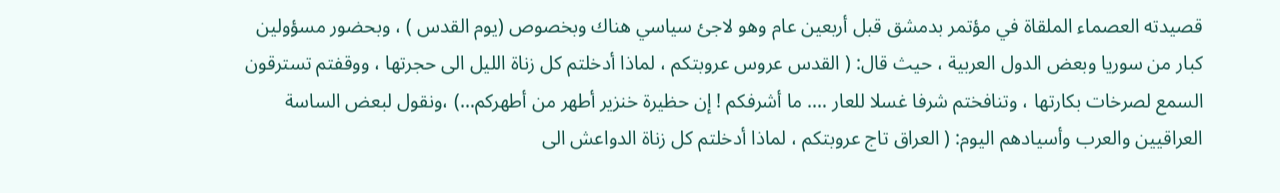قصيدته العصماء الملقاة في مؤتمر بدمشق قبل أربعين عام وهو لاجئ سياسي هناك وبخصوص (يوم القدس ) ، وبحضور مسؤولين كبار من سوريا وبعض الدول العربية ، حيث قال: ( القدس عروس عروبتكم ، لماذا أدخلتم كل زناة الليل الى حجرتها ، ووقفتم تسترقون السمع لصرخات بكارتها ، وتنافختم شرفا غسلا للعار …. ما أشرفكم ! إن حظيرة خنزير أطهر من أطهركم…) ،ونقول لبعض الساسة العراقيين والعرب وأسيادهم اليوم: ( العراق تاج عروبتكم ، لماذا أدخلتم كل زناة الدواعش الى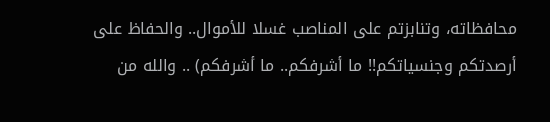محافظاته، وتنابزتم على المناصب غسلا للأموال.. والحفاظ على أرصدتكم وجنسياتكم!! ما أشرفكم.. ما أشرفكم) .. والله من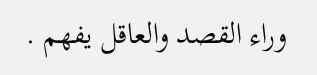وراء القصد والعاقل يفهم .